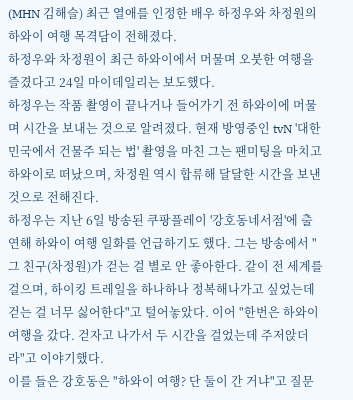(MHN 김해슬) 최근 열애를 인정한 배우 하정우와 차정원의 하와이 여행 목격담이 전해졌다.
하정우와 차정원이 최근 하와이에서 머물며 오붓한 여행을 즐겼다고 24일 마이데일리는 보도했다.
하정우는 작품 촬영이 끝나거나 들어가기 전 하와이에 머물며 시간을 보내는 것으로 알려졌다. 현재 방영중인 tvN '대한민국에서 건물주 되는 법' 촬영을 마친 그는 팬미팅을 마치고 하와이로 떠났으며, 차정원 역시 합류해 달달한 시간을 보낸 것으로 전해진다.
하정우는 지난 6일 방송된 쿠팡플레이 '강호동네서점'에 출연해 하와이 여행 일화를 언급하기도 했다. 그는 방송에서 "그 친구(차정원)가 걷는 걸 별로 안 좋아한다. 같이 전 세계를 걸으며, 하이킹 트레일을 하나하나 정복해나가고 싶었는데 걷는 걸 너무 싫어한다"고 털어놓았다. 이어 "한번은 하와이 여행을 갔다. 걷자고 나가서 두 시간을 걸었는데 주저앉더라"고 이야기했다.
이를 들은 강호동은 "하와이 여행? 단 둘이 간 거냐"고 질문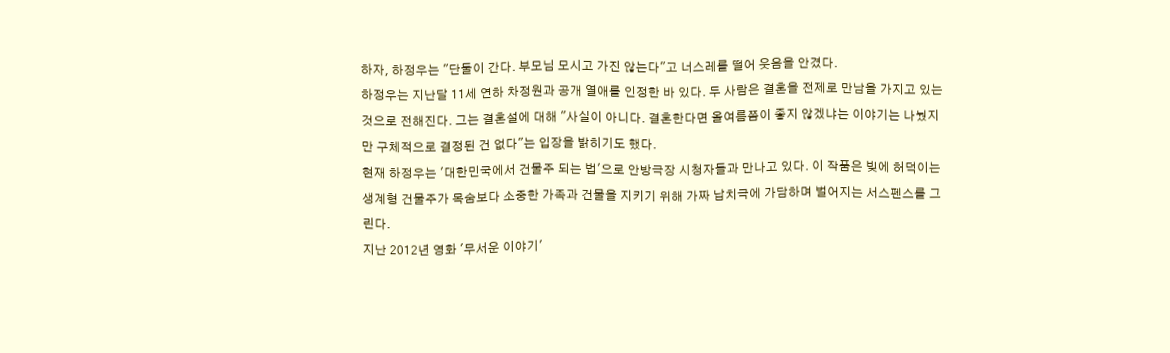하자, 하정우는 "단둘이 간다. 부모님 모시고 가진 않는다"고 너스레를 떨어 웃음을 안겼다.
하정우는 지난달 11세 연하 차정원과 공개 열애를 인정한 바 있다. 두 사람은 결혼을 전제로 만남을 가지고 있는 것으로 전해진다. 그는 결혼설에 대해 "사실이 아니다. 결혼한다면 올여름쯤이 좋지 않겠냐는 이야기는 나눴지만 구체적으로 결정된 건 없다"는 입장을 밝히기도 했다.
현재 하정우는 '대한민국에서 건물주 되는 법'으로 안방극장 시청자들과 만나고 있다. 이 작품은 빚에 허덕이는 생계형 건물주가 목숨보다 소중한 가족과 건물을 지키기 위해 가짜 납치극에 가담하며 벌어지는 서스펜스를 그린다.
지난 2012년 영화 '무서운 이야기'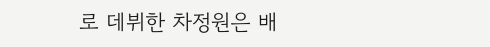로 데뷔한 차정원은 배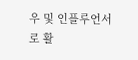우 및 인플루언서로 활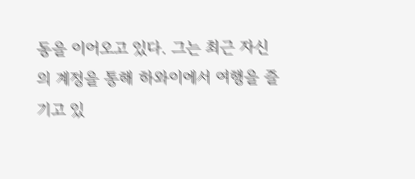동을 이어오고 있다. 그는 최근 자신의 계정을 통해 하와이에서 여행을 즐기고 있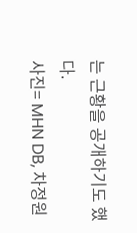는 근황을 공개하기도 했다.
사진= MHN DB, 차정원